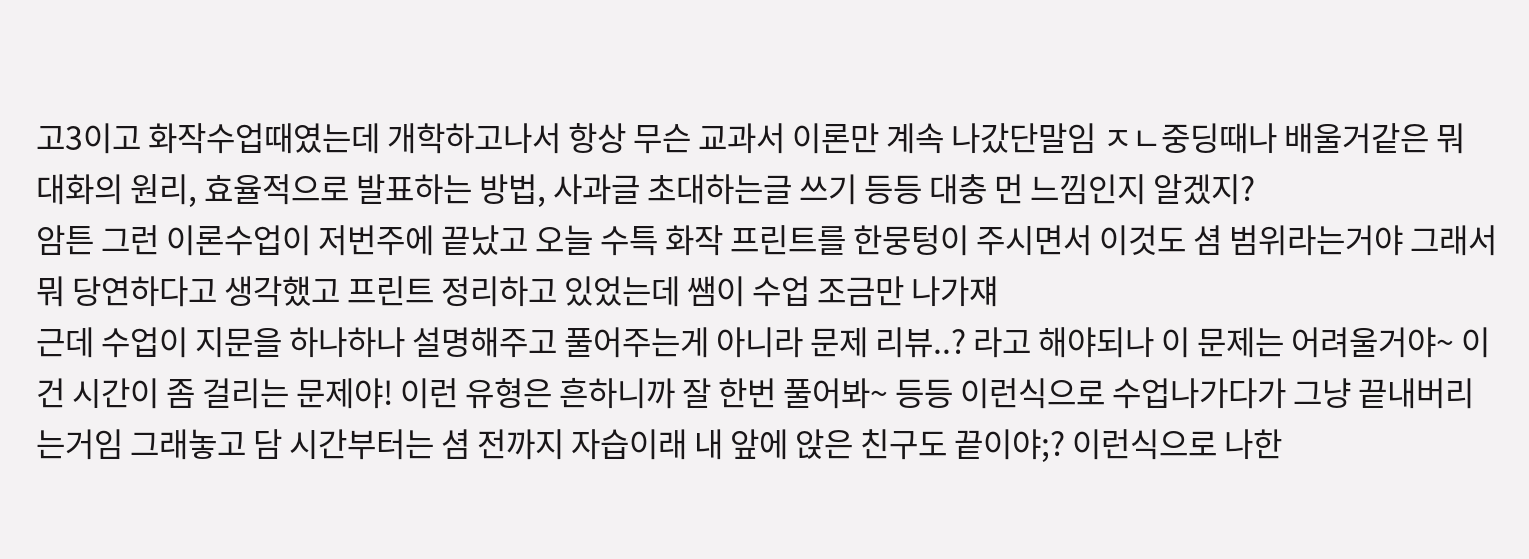고3이고 화작수업때였는데 개학하고나서 항상 무슨 교과서 이론만 계속 나갔단말임 ㅈㄴ중딩때나 배울거같은 뭐 대화의 원리, 효율적으로 발표하는 방법, 사과글 초대하는글 쓰기 등등 대충 먼 느낌인지 알겠지?
암튼 그런 이론수업이 저번주에 끝났고 오늘 수특 화작 프린트를 한뭉텅이 주시면서 이것도 셤 범위라는거야 그래서 뭐 당연하다고 생각했고 프린트 정리하고 있었는데 쌤이 수업 조금만 나가쟤
근데 수업이 지문을 하나하나 설명해주고 풀어주는게 아니라 문제 리뷰..? 라고 해야되나 이 문제는 어려울거야~ 이건 시간이 좀 걸리는 문제야! 이런 유형은 흔하니까 잘 한번 풀어봐~ 등등 이런식으로 수업나가다가 그냥 끝내버리는거임 그래놓고 담 시간부터는 셤 전까지 자습이래 내 앞에 앉은 친구도 끝이야;? 이런식으로 나한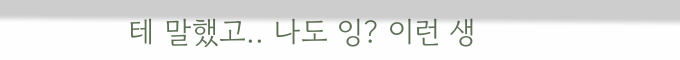테 말했고.. 나도 잉? 이런 생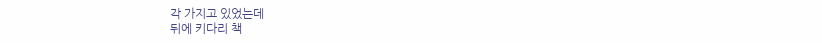각 가지고 있었는데
뒤에 키다리 책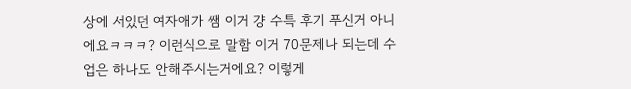상에 서있던 여자애가 쌤 이거 걍 수특 후기 푸신거 아니에요ㅋㅋㅋ? 이런식으로 말함 이거 70문제나 되는데 수업은 하나도 안해주시는거에요? 이렇게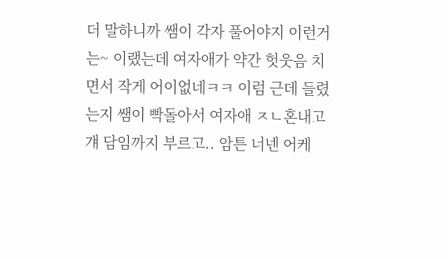더 말하니까 쌤이 각자 풀어야지 이런거는~ 이랬는데 여자애가 약간 헛웃음 치면서 작게 어이없네ㅋㅋ 이럼 근데 들렸는지 쌤이 빡돌아서 여자애 ㅈㄴ혼내고 걔 담임까지 부르고.. 암튼 너넨 어케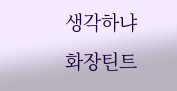생각하냐
화장틴트